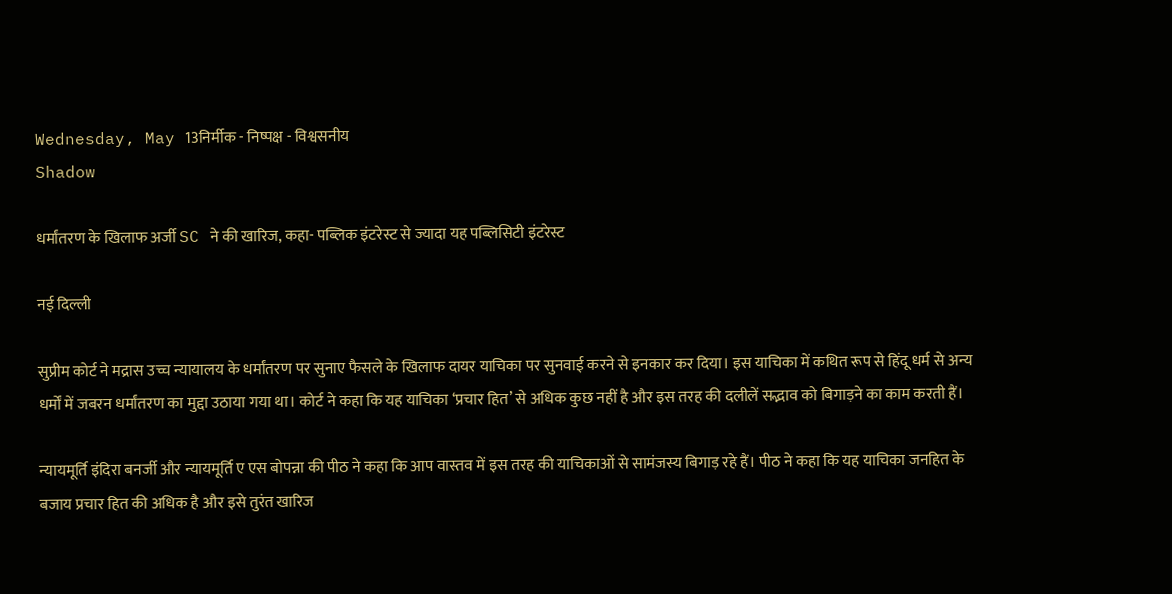Wednesday, May 13निर्मीक - निष्पक्ष - विश्वसनीय
Shadow

धर्मांतरण के खिलाफ अर्जी SC ने की खारिज, कहा- पब्लिक इंटरेस्ट से ज्यादा यह पब्लिसिटी इंटरेस्ट

नई दिल्ली

सुप्रीम कोर्ट ने मद्रास उच्च न्यायालय के धर्मांतरण पर सुनाए फैसले के खिलाफ दायर याचिका पर सुनवाई करने से इनकार कर दिया। इस याचिका में कथित रूप से हिंदू धर्म से अन्य धर्मों में जबरन धर्मांतरण का मुद्दा उठाया गया था। कोर्ट ने कहा कि यह याचिका ‘प्रचार हित’ से अधिक कुछ नहीं है और इस तरह की दलीलें सद्भाव को बिगाड़ने का काम करती हैं।

न्यायमूर्ति इंदिरा बनर्जी और न्यायमूर्ति ए एस बोपन्ना की पीठ ने कहा कि आप वास्तव में इस तरह की याचिकाओं से सामंजस्य बिगाड़ रहे हैं। पीठ ने कहा कि यह याचिका जनहित के बजाय प्रचार हित की अधिक है और इसे तुरंत खारिज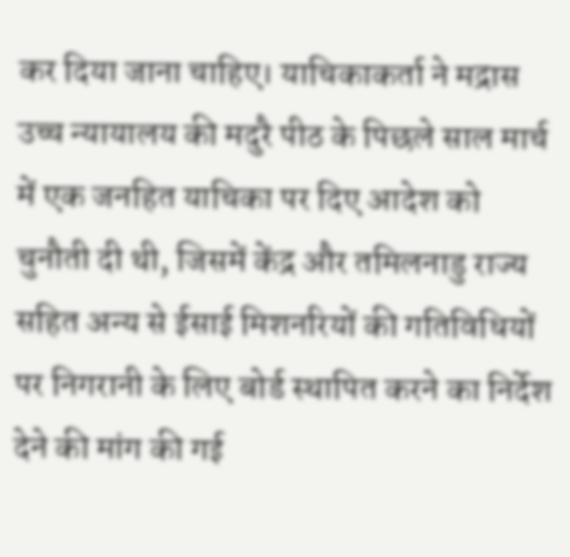कर दिया जाना चाहिए। याचिकाकर्ता ने मद्रास उच्च न्यायालय की मदुरै पीठ के पिछले साल मार्च में एक जनहित याचिका पर दिए आदेश को चुनौती दी थी, जिसमें केंद्र और तमिलनाडु राज्य सहित अन्य से ईसाई मिशनरियों की गतिविधियों पर निगरानी के लिए बोर्ड स्थापित करने का निर्देश देने की मांग की गई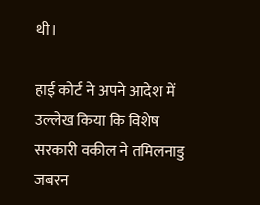थी।

हाई कोर्ट ने अपने आदेश में उल्लेख किया कि विशेष सरकारी वकील ने तमिलनाडु जबरन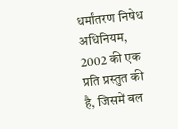धर्मांतरण निषेध अधिनियम, 2002 की एक प्रति प्रस्तुत की है, जिसमें बल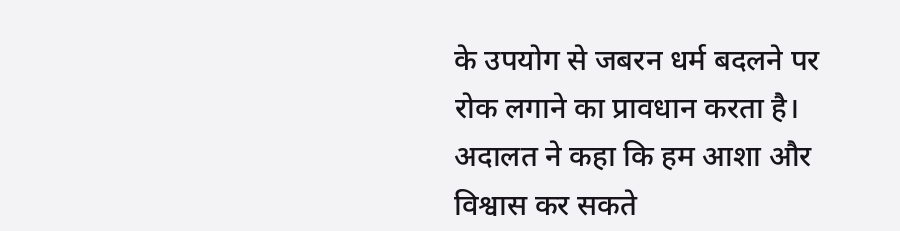के उपयोग से जबरन धर्म बदलने पर रोक लगाने का प्रावधान करता है। अदालत ने कहा कि हम आशा और विश्वास कर सकते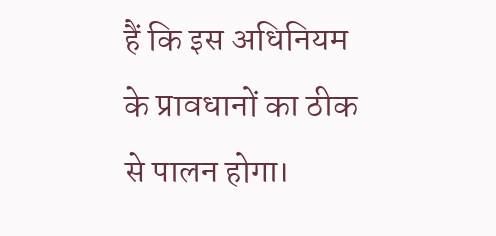हैं कि इस अधिनियम के प्रावधानों का ठीक से पालन होगा।